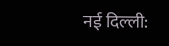नई दिल्ली: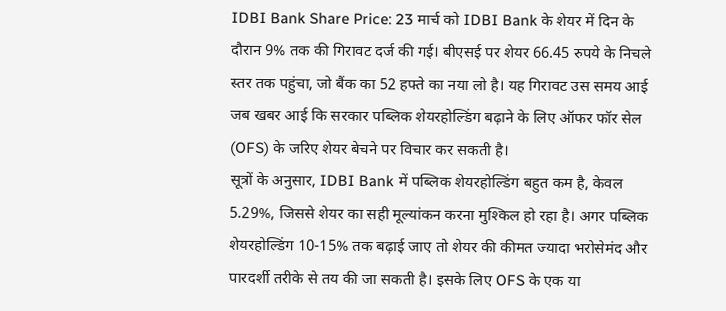IDBI Bank Share Price: 23 मार्च को IDBI Bank के शेयर में दिन के दौरान 9% तक की गिरावट दर्ज की गई। बीएसई पर शेयर 66.45 रुपये के निचले स्तर तक पहुंचा, जो बैंक का 52 हफ्ते का नया लो है। यह गिरावट उस समय आई जब खबर आई कि सरकार पब्लिक शेयरहोल्डिंग बढ़ाने के लिए ऑफर फॉर सेल (OFS) के जरिए शेयर बेचने पर विचार कर सकती है।
सूत्रों के अनुसार, IDBI Bank में पब्लिक शेयरहोल्डिंग बहुत कम है, केवल 5.29%, जिससे शेयर का सही मूल्यांकन करना मुश्किल हो रहा है। अगर पब्लिक शेयरहोल्डिंग 10-15% तक बढ़ाई जाए तो शेयर की कीमत ज्यादा भरोसेमंद और पारदर्शी तरीके से तय की जा सकती है। इसके लिए OFS के एक या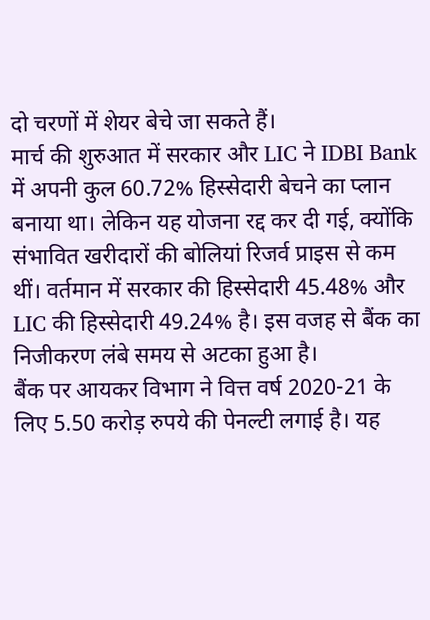दो चरणों में शेयर बेचे जा सकते हैं।
मार्च की शुरुआत में सरकार और LIC ने IDBI Bank में अपनी कुल 60.72% हिस्सेदारी बेचने का प्लान बनाया था। लेकिन यह योजना रद्द कर दी गई, क्योंकि संभावित खरीदारों की बोलियां रिजर्व प्राइस से कम थीं। वर्तमान में सरकार की हिस्सेदारी 45.48% और LIC की हिस्सेदारी 49.24% है। इस वजह से बैंक का निजीकरण लंबे समय से अटका हुआ है।
बैंक पर आयकर विभाग ने वित्त वर्ष 2020-21 के लिए 5.50 करोड़ रुपये की पेनल्टी लगाई है। यह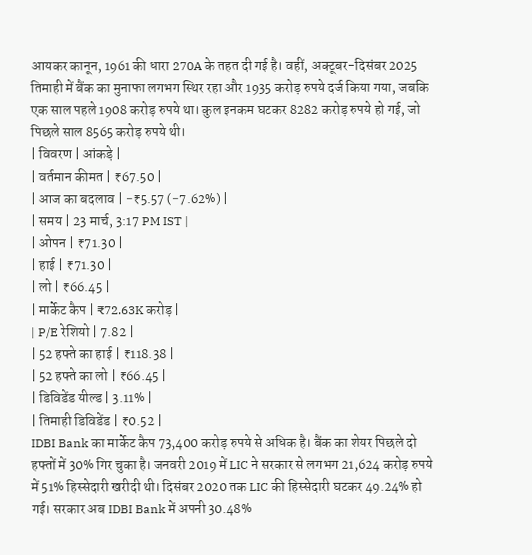आयकर कानून, 1961 की धारा 270A के तहत दी गई है। वहीं, अक्टूबर-दिसंबर 2025 तिमाही में बैंक का मुनाफा लगभग स्थिर रहा और 1935 करोड़ रुपये दर्ज किया गया, जबकि एक साल पहले 1908 करोड़ रुपये था। कुल इनकम घटकर 8282 करोड़ रुपये हो गई, जो पिछले साल 8565 करोड़ रुपये थी।
| विवरण | आंकड़े |
| वर्तमान कीमत | ₹67.50 |
| आज का बदलाव | −₹5.57 (−7.62%) |
| समय | 23 मार्च, 3:17 PM IST |
| ओपन | ₹71.30 |
| हाई | ₹71.30 |
| लो | ₹66.45 |
| मार्केट कैप | ₹72.63K करोड़ |
| P/E रेशियो | 7.82 |
| 52 हफ्ते का हाई | ₹118.38 |
| 52 हफ्ते का लो | ₹66.45 |
| डिविडेंड यील्ड | 3.11% |
| तिमाही डिविडेंड | ₹0.52 |
IDBI Bank का मार्केट कैप 73,400 करोड़ रुपये से अधिक है। बैंक का शेयर पिछले दो हफ्तों में 30% गिर चुका है। जनवरी 2019 में LIC ने सरकार से लगभग 21,624 करोड़ रुपये में 51% हिस्सेदारी खरीदी थी। दिसंबर 2020 तक LIC की हिस्सेदारी घटकर 49.24% हो गई। सरकार अब IDBI Bank में अपनी 30.48%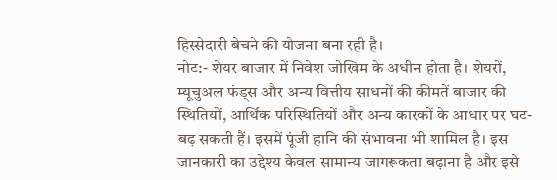हिस्सेदारी बेचने की योजना बना रही है।
नोट:- शेयर बाजार में निवेश जोखिम के अधीन होता है। शेयरों, म्यूचुअल फंड्स और अन्य वित्तीय साधनों की कीमतें बाजार की स्थितियों, आर्थिक परिस्थितियों और अन्य कारकों के आधार पर घट-बढ़ सकती हैं। इसमें पूंजी हानि की संभावना भी शामिल है। इस जानकारी का उद्देश्य केवल सामान्य जागरूकता बढ़ाना है और इसे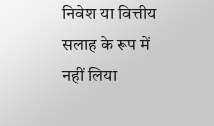निवेश या वित्तीय सलाह के रूप में नहीं लिया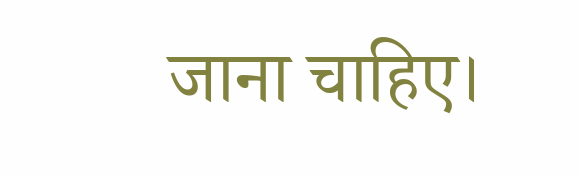जाना चाहिए।